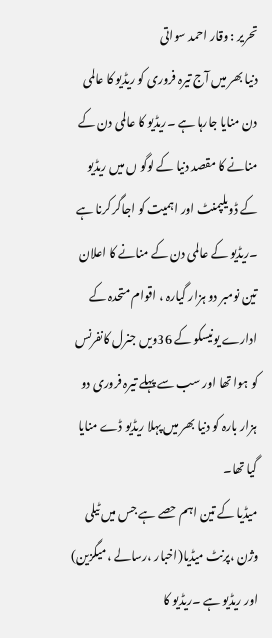تحریر : وقار احمد سواتی
دنیا بھر میں آج تیرہ فروری کو ریڈیو کا عالمی دن منایا جارہا ہے ۔ریڈیو کا عالمی دن کے منانے کا مقصد دنیا کے لوگو ں میں ریڈیو کے ڈویلپمنٹ اور اہمیت کو اجاگر کرنا ہے ۔ریڈیو کے عالمی دن کے منانے کا اعلان تین نومبر دو ہزار گیارہ ، اقوام متحدہ کے ادارے یونیسکو کے 36ویں جنرل کانفرنس کو ہوا تھا اور سب سے پہلے تیرہ فروری دو ہزار بارہ کو دنیا بھر میں پہلا ریڈیو ڈے منایا گیا تھا۔
میڈیا کے تین اہم حصے ہے جس میں ٹیلی وژن ،پرنٹ میڈیا(اخبار ،رسالے ،میگزین) اور ریڈیو ہے ۔ریڈیو کا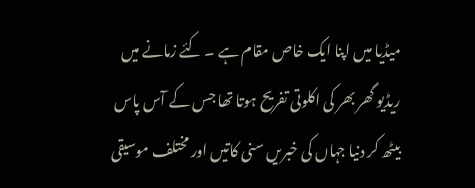میڈیا میں اپنا ایک خاص مقام ہے ۔ کئے زمانے میں ریڈیو گھر بھر کی اکلوتی تفریح ہوتا تھا جس کے آس پاس بیٹھ کر دنیا جہاں کی خبریں سنی کاتیں اور مختلف موسیقی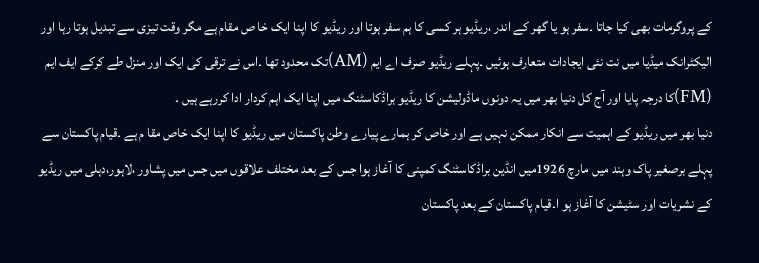کے پروگرمات بھی کیا جاتا ۔سفر ہو یا گھر کے اندر ،ریڈیو ہر کسی کا ہم سفر ہوتا اور ریڈیو کا اپنا ایک خا ص مقام ہے مگر وقت تیزی سے تبدیل ہوتا رہا اور الیکٹرانک میڈیا میں نت نئی ایجادات متعارف ہوئیں ۔پہلے ریڈیو صرف اے ایم (AM)تک محدود تھا ۔اس نے ترقی کی ایک اور منزل طے کرکے ایف ایم (FM)کا درجہ پایا اور آج کل دنیا بھر میں یہ دونوں ماڈولیشن کا ریڈیو براڈکاسٹنگ میں اپنا ایک اہم کردار ادا کررہے ہیں ۔
دنیا بھر میں ریڈیو کے اہمیت سے انکار ممکن نہیں ہے اور خاص کر ہمارے پیارے وطن پاکستان میں ریڈیو کا اپنا ایک خاص مقا م ہے ۔قیام پاکستان سے پہلے برصغیر پاک وہند میں مارچ 1926میں انڈین براڈکاسٹنگ کمپنی کا آغاز ہوا جس کے بعد مختلف علاقوں میں جس میں پشاور ،لاہور،دہلی میں ریڈیو کے نشریات اور سٹیشن کا آغاز ہو ا۔قیام پاکستان کے بعد پاکستان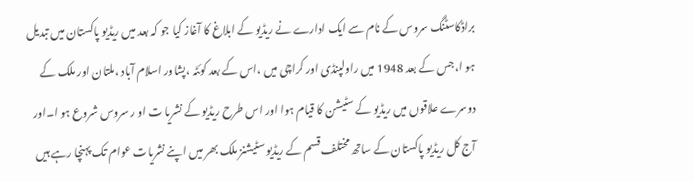براڈکاسٹنگ سروس کے نام سے ایک ادارے نے ریڈیو کے ابلاغ کا آغاز کیا جو کہ بعد میں ریڈیو پاکستان میں تبدیل ہو ا،جس کے بعد 1948 میں راولپنڈی اور کراچی میں ،اس کے بعد کوئٹہ ،پشاور اسلام آباد ،ملتان اور ملک کے دوسرے علاقوں میں ریڈیو کے سٹیشن کا قیام ہوا اور اس طرح ریڈیو کے نشریا ت او ر سروس شروع ہو ا۔اور آج کل ریڈیو پاکستان کے ساتھ مختلف قسم کے ریڈیو سٹیشنز ملک بھر میں اپنے نشریات عوام تک پہنچا رہے ہیں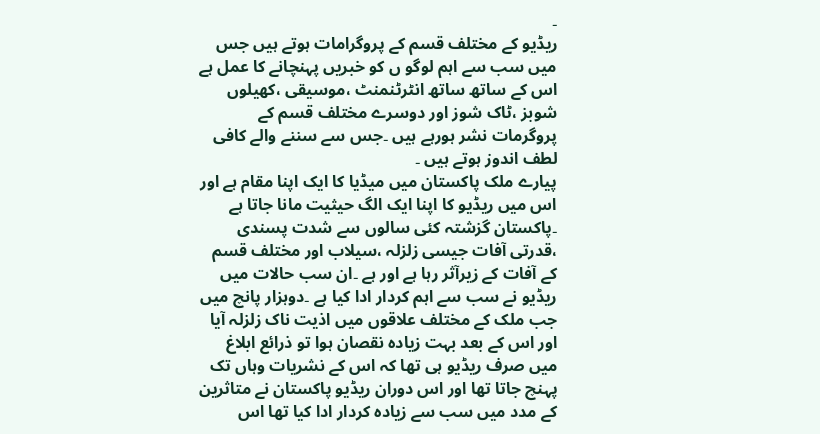۔
ریڈیو کے مختلف قسم کے پروگرامات ہوتے ہیں جس میں سب سے اہم لوگو ں کو خبریں پہنچانے کا عمل ہے اس کے ساتھ ساتھ انٹرٹنمنٹ ،موسیقی ،کھیلوں شوبز ،ٹاک شوز اور دوسرے مختلف قسم کے پروگرمات نشر ہورہے ہیں ۔جس سے سننے والے کافی لطف اندوز ہوتے ہیں ۔
پیارے ملک پاکستان میں میڈیا کا ایک اپنا مقام ہے اور اس میں ریڈیو کا اپنا ایک الگ حیثیت مانا جاتا ہے ۔پاکستان گزشتہ کئی سالوں سے شدت پسندی ،قدرتی آفات جیسی زلزلہ ،سیلاب اور مختلف قسم کے آفات کے زیرآثر رہا ہے اور ہے ۔ان سب حالات میں ریڈیو نے سب سے اہم کردار ادا کیا ہے ۔دوہزار پانچ میں جب ملک کے مختلف علاقوں میں اذیت ناک زلزلہ آیا اور اس کے بعد بہت زیادہ نقصان ہوا تو ذرائع ابلاغ میں صرف ریڈیو ہی تھا کہ اس کے نشریات وہاں تک پہنچ جاتا تھا اور اس دوران ریڈیو پاکستان نے متاثرین کے مدد میں سب سے زیادہ کردار ادا کیا تھا اس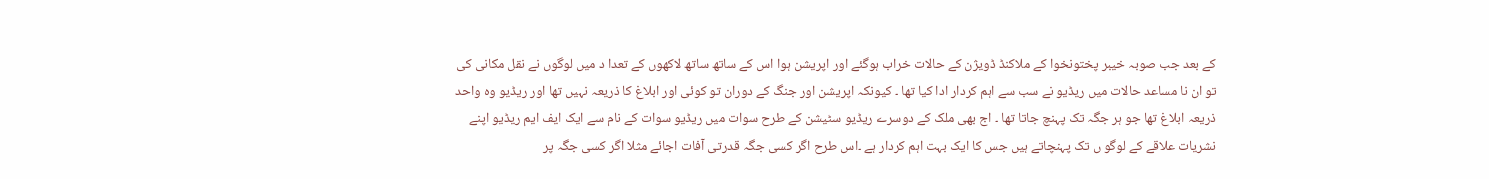کے بعد جب صوبہ خیبر پختونخوا کے ملاکنڈ ڈویژن کے حالات خراب ہوگئے اور اپریشن ہوا اس کے ساتھ ساتھ لاکھوں کے تعدا د میں لوگوں نے نقل مکانی کی تو ان نا مساعد حالات میں ریڈیو نے سب سے اہم کردار ادا کیا تھا ۔ کیونکہ اپریشن اور جنگ کے دوران تو کوئی اور ابلاغ کا ذریعہ نہیں تھا اور ریڈیو وہ واحد ذریعہ ابلاغ تھا جو ہر جگہ تک پہنچ جاتا تھا ۔ اج بھی ملک کے دوسرے ریڈیو سٹیشن کے طرح سوات میں ریڈیو سوات کے نام سے ایک ایف ایم ریڈیو اپنے نشریات علاقے کے لوگو ں تک پہنچاتے ہیں جس کا ایک بہت اہم کردار ہے ۔اس طرح اگر کسی جگہ قدرتی آفات اجائے مثلا اگر کسی جگہ پر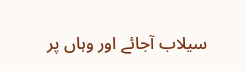سیلاب آجائے اور وہاں پر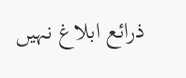ذرائع ابلاغ نہیں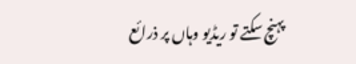پہنچ سکتے تو ریڈیو وہاں پر ذرائع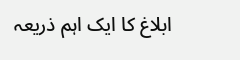ابلاغ کا ایک اہم ذریعہ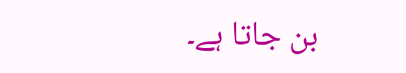بن جاتا ہے۔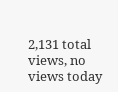2,131 total views, no views today